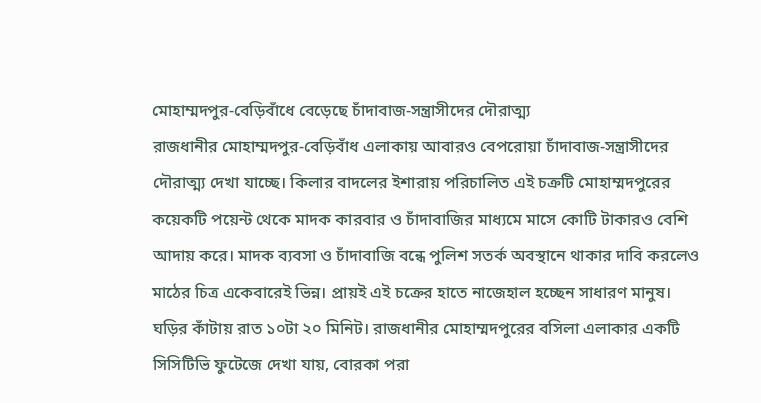মোহাম্মদপুর-বেড়িবাঁধে বেড়েছে চাঁদাবাজ-সন্ত্রাসীদের দৌরাত্ম্য
রাজধানীর মোহাম্মদপুর-বেড়িবাঁধ এলাকায় আবারও বেপরোয়া চাঁদাবাজ-সন্ত্রাসীদের দৌরাত্ম্য দেখা যাচ্ছে। কিলার বাদলের ইশারায় পরিচালিত এই চক্রটি মোহাম্মদপুরের কয়েকটি পয়েন্ট থেকে মাদক কারবার ও চাঁদাবাজির মাধ্যমে মাসে কোটি টাকারও বেশি আদায় করে। মাদক ব্যবসা ও চাঁদাবাজি বন্ধে পুলিশ সতর্ক অবস্থানে থাকার দাবি করলেও মাঠের চিত্র একেবারেই ভিন্ন। প্রায়ই এই চক্রের হাতে নাজেহাল হচ্ছেন সাধারণ মানুষ।
ঘড়ির কাঁটায় রাত ১০টা ২০ মিনিট। রাজধানীর মোহাম্মদপুরের বসিলা এলাকার একটি সিসিটিভি ফুটেজে দেখা যায়, বোরকা পরা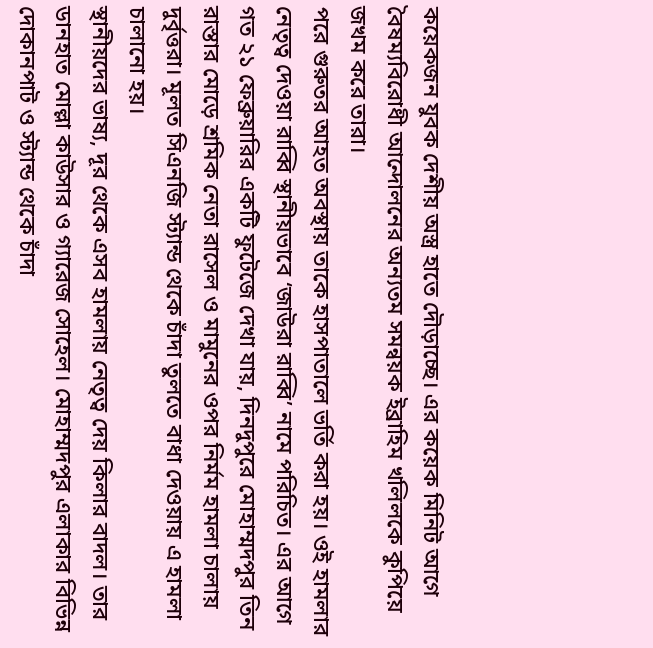কয়েকজন যুবক দেশীয় অস্ত্র হাতে দৌড়াচ্ছে। এর কয়েক মিনিট আগে বৈষম্যবিরোধী আন্দোলনের অন্যতম সমন্বয়ক ইব্রাহিম খলিলকে কুপিয়ে জখম করে তারা।
পরে গুরুতর আহত অবস্থায় তাকে হাসপাতালে ভর্তি করা হয়। ওই হামলার নেতৃত্ব দেওয়া রাব্বি স্থানীয়ভাবে ‘জাউরা রাব্বি’ নামে পরিচিত। এর আগে গত ২১ ফেব্রুয়ারির একটি ফুটেজে দেখা যায়, দিনদুপুরে মোহাম্মদপুর তিন রাস্তার মোড়ে শ্রমিক নেতা রাসেল ও মামুনের ওপর নির্মম হামলা চালায় দুর্বৃত্তরা। মূলত সিএনজি স্ট্যান্ড থেকে চাঁদা তুলতে বাধা দেওয়ায় এ হামলা চালানো হয়।
স্থানীয়দের ভাষ্য, দূর থেকে এসব হামলায় নেতৃত্ব দেয় কিলার বাদল। তার ডানহাত মোল্লা কাউসার ও গ্যারেজ সোহেল। মোহাম্মদপুর এলাকার বিভিন্ন দোকানপাট ও স্ট্যান্ড থেকে চাঁদা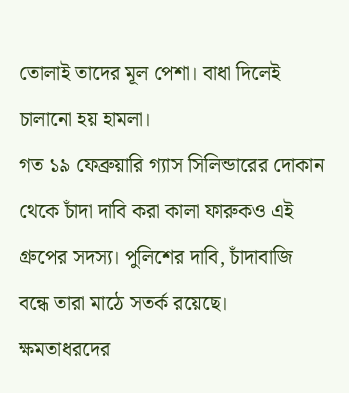তোলাই তাদের মূল পেশা। বাধা দিলেই চালানো হয় হামলা।
গত ১৯ ফেব্রুয়ারি গ্যাস সিলিন্ডারের দোকান থেকে চাঁদা দাবি করা কালা ফারুকও এই গ্রুপের সদস্য। পুলিশের দাবি, চাঁদাবাজি বন্ধে তারা মাঠে সতর্ক রয়েছে।
ক্ষমতাধরদের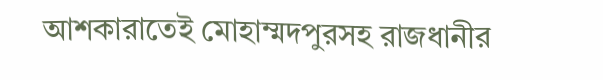আশকারাতেই মোহাম্মদপুরসহ রাজধানীর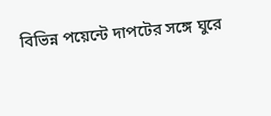বিভিন্ন পয়েন্টে দাপটের সঙ্গে ঘুরে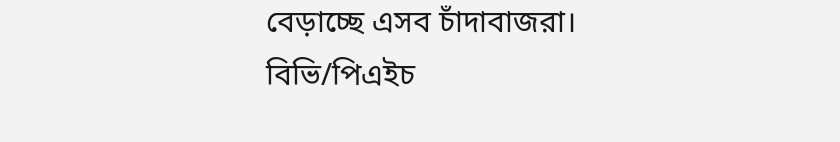বেড়াচ্ছে এসব চাঁদাবাজরা।
বিভি/পিএইচ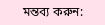মন্তব্য করুন: